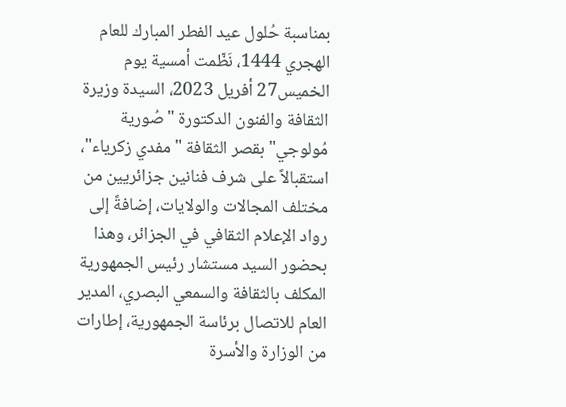بمناسبة حُلول عيد الفطر المبارك للعام الهجري 1444، نَظّمت أمسية يوم الخميس27 أفريل 2023، السيدة وزيرة الثقافة والفنون الدكتورة "صُورية مُولوجي" بقصر الثقافة "مفدي زكرياء"، استقبالاً على شرف فنانين جزائريين من مختلف المجالات والولايات، إضافةً إلى رواد الإعلام الثقافي في الجزائر، وهذا بحضور السيد مستشار رئيس الجمهورية المكلف بالثقافة والسمعي البصري، المدير العام للاتصال برئاسة الجمهورية، إطارات من الوزارة والأسرة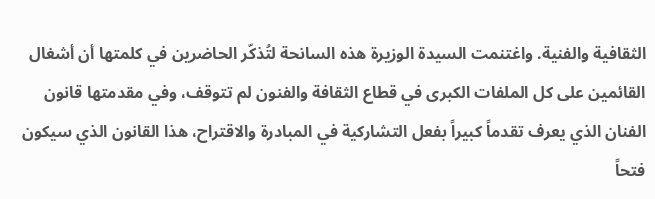الثقافية والفنية. واغتنمت السيدة الوزيرة هذه السانحة لتُذكّر الحاضرين في كلمتها أن أشغال القائمين على كل الملفات الكبرى في قطاع الثقافة والفنون لم تتوقف، وفي مقدمتها قانون الفنان الذي يعرف تقدماً كبيراً بفعل التشاركية في المبادرة والاقتراح، هذا القانون الذي سيكون فتحاً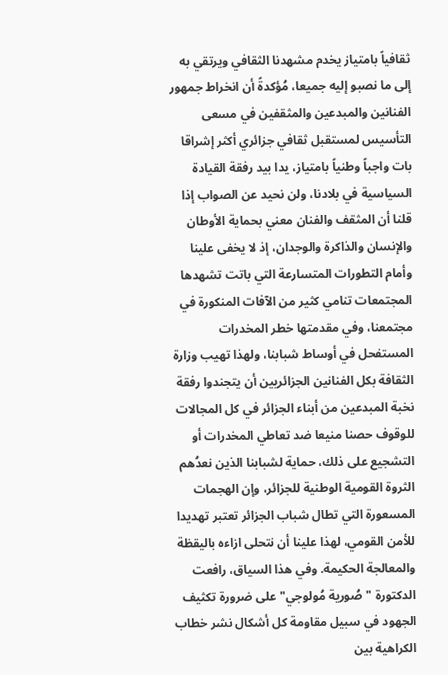ثقافياً بامتياز يخدم مشهدنا الثقافي ويرتقي به إلى ما نصبو إليه جميعا، مُؤكدةً أن انخراط جمهور الفنانين والمبدعين والمثقفين في مسعى التأسيس لمستقبل ثقافي جزائري أكثر إشراقا بات واجباً وطنياً بامتياز، يدا بيد رفقة القيادة السياسية في بلادنا، ولن نحيد عن الصواب إذا قلنا أن المثقف والفنان معني بحماية الأوطان والإنسان والذاكرة والوجدان، إذ لا يخفى علينا وأمام التطورات المتسارعة التي باتت تشهدها المجتمعات تنامي كثير من الآفات المنكورة في مجتمعنا، وفي مقدمتها خطر المخدرات المستفحل في أوساط شبابنا، ولهذا تهيب وزارة الثقافة بكل الفنانين الجزائريين أن يتجندوا رفقة نخبة المبدعين من أبناء الجزائر في كل المجالات للوقوف حصنا منيعا ضد تعاطي المخدرات أو التشجيع على ذلك، حماية لشبابنا الذين نعدُهم الثروة القومية الوطنية للجزائر، وإن الهجمات المسعورة التي تطال شباب الجزائر تعتبر تهديدا للأمن القومي، لهذا علينا أن نتحلى ازاءه باليقظة والمعالجة الحكيمة. وفي هذا السياق، رافعت الدكتورة "صُورية مُولوجي" على ضرورة تكثيف الجهود في سبيل مقاومة كل أشكال نشر خطاب الكراهية بين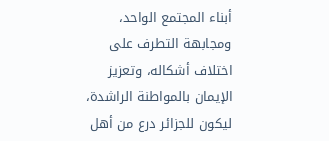أبناء المجتمع الواحد، ومجابهة التطرف على اختلاف أشكاله، وتعزيز الإيمان بالمواطنة الراشدة، ليكون للجزائر درع من أهل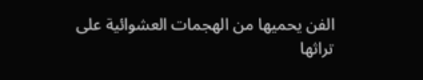الفن يحميها من الهجمات العشوائية على تراثها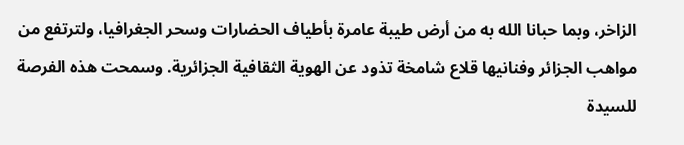الزاخر، وبما حبانا الله به من أرض طيبة عامرة بأطياف الحضارات وسحر الجغرافيا، ولترتفع من مواهب الجزائر وفنانيها قلاع شامخة تذود عن الهوية الثقافية الجزائرية. وسمحت هذه الفرصة للسيدة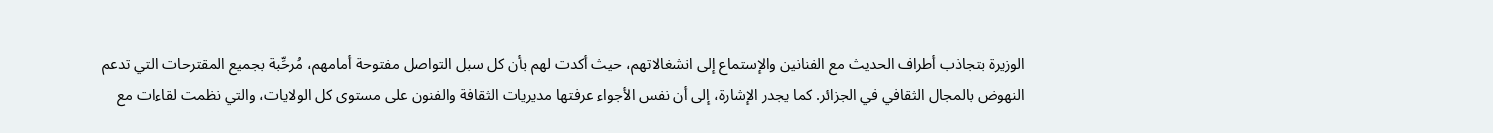الوزيرة بتجاذب أطراف الحديث مع الفنانين والإستماع إلى انشغالاتهم، حيث أكدت لهم بأن كل سبل التواصل مفتوحة أمامهم، مُرحِّبة بجميع المقترحات التي تدعم النهوض بالمجال الثقافي في الجزائر. كما يجدر الإشارة، إلى أن نفس الأجواء عرفتها مديريات الثقافة والفنون على مستوى كل الولايات، والتي نظمت لقاءات مع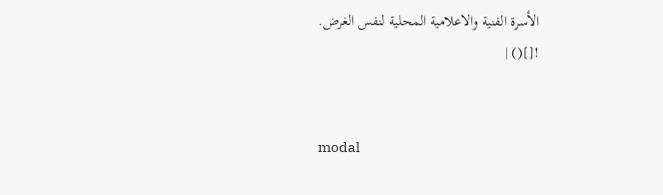الأسرة الفنية والاعلامية المحلية لنفس الغرض.
![]() |


modal